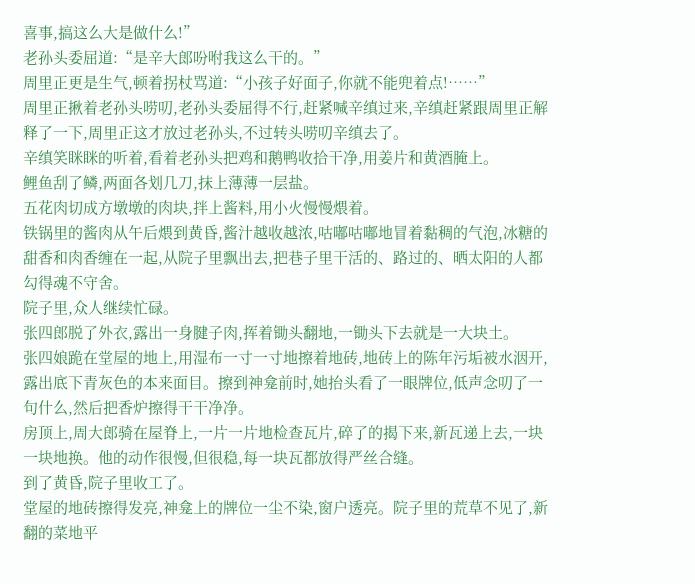喜事,搞这么大是做什么!”
老孙头委屈道:“是辛大郎吩咐我这么干的。”
周里正更是生气,顿着拐杖骂道:“小孩子好面子,你就不能兜着点!……”
周里正揪着老孙头唠叨,老孙头委屈得不行,赶紧喊辛缜过来,辛缜赶紧跟周里正解释了一下,周里正这才放过老孙头,不过转头唠叨辛缜去了。
辛缜笑眯眯的听着,看着老孙头把鸡和鹅鸭收拾干净,用姜片和黄酒腌上。
鲤鱼刮了鳞,两面各划几刀,抹上薄薄一层盐。
五花肉切成方墩墩的肉块,拌上酱料,用小火慢慢煨着。
铁锅里的酱肉从午后煨到黄昏,酱汁越收越浓,咕嘟咕嘟地冒着黏稠的气泡,冰糖的甜香和肉香缠在一起,从院子里飘出去,把巷子里干活的、路过的、晒太阳的人都勾得魂不守舍。
院子里,众人继续忙碌。
张四郎脱了外衣,露出一身腱子肉,挥着锄头翻地,一锄头下去就是一大块土。
张四娘跪在堂屋的地上,用湿布一寸一寸地擦着地砖,地砖上的陈年污垢被水洇开,露出底下青灰色的本来面目。擦到神龛前时,她抬头看了一眼牌位,低声念叨了一句什么,然后把香炉擦得干干净净。
房顶上,周大郎骑在屋脊上,一片一片地检查瓦片,碎了的揭下来,新瓦递上去,一块一块地换。他的动作很慢,但很稳,每一块瓦都放得严丝合缝。
到了黄昏,院子里收工了。
堂屋的地砖擦得发亮,神龛上的牌位一尘不染,窗户透亮。院子里的荒草不见了,新翻的菜地平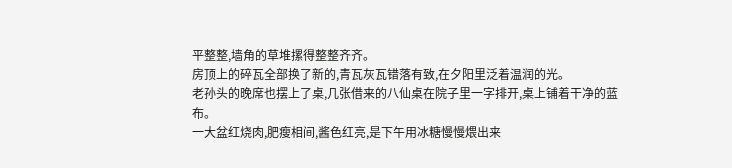平整整,墙角的草堆摞得整整齐齐。
房顶上的碎瓦全部换了新的,青瓦灰瓦错落有致,在夕阳里泛着温润的光。
老孙头的晚席也摆上了桌,几张借来的八仙桌在院子里一字排开,桌上铺着干净的蓝布。
一大盆红烧肉,肥瘦相间,酱色红亮,是下午用冰糖慢慢煨出来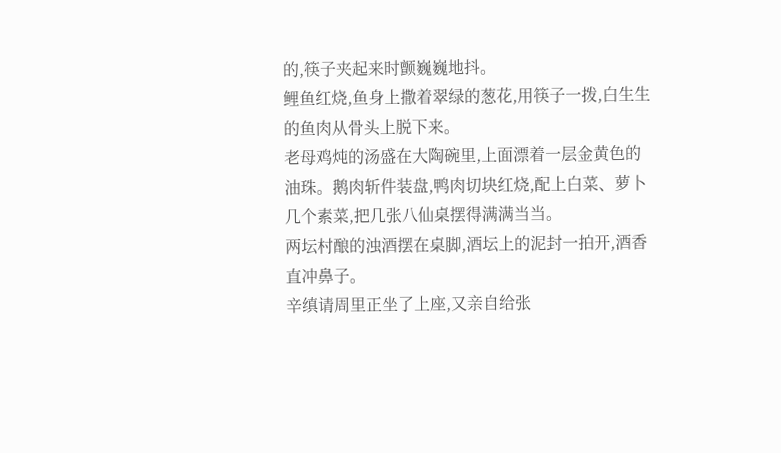的,筷子夹起来时颤巍巍地抖。
鲤鱼红烧,鱼身上撒着翠绿的葱花,用筷子一拨,白生生的鱼肉从骨头上脱下来。
老母鸡炖的汤盛在大陶碗里,上面漂着一层金黄色的油珠。鹅肉斩件装盘,鸭肉切块红烧,配上白菜、萝卜几个素菜,把几张八仙桌摆得满满当当。
两坛村酿的浊酒摆在桌脚,酒坛上的泥封一拍开,酒香直冲鼻子。
辛缜请周里正坐了上座,又亲自给张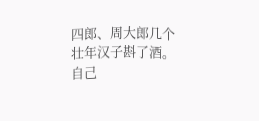四郎、周大郎几个壮年汉子斟了酒。自己